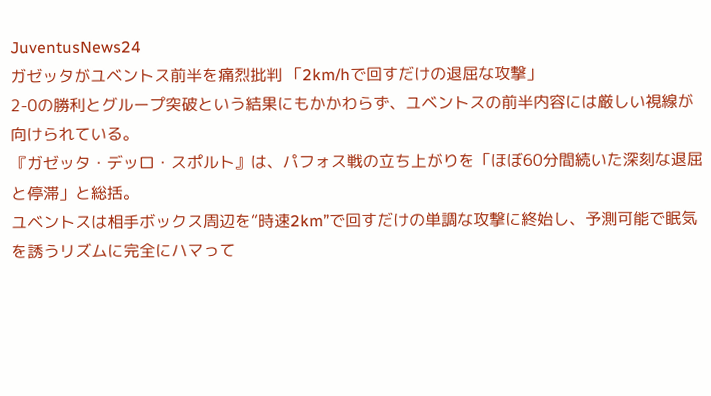JuventusNews24
ガゼッタがユベントス前半を痛烈批判 「2km/hで回すだけの退屈な攻撃」
2-0の勝利とグループ突破という結果にもかかわらず、ユベントスの前半内容には厳しい視線が向けられている。
『ガゼッタ・デッロ・スポルト』は、パフォス戦の立ち上がりを「ほぼ60分間続いた深刻な退屈と停滞」と総括。
ユベントスは相手ボックス周辺を“時速2km”で回すだけの単調な攻撃に終始し、予測可能で眠気を誘うリズムに完全にハマって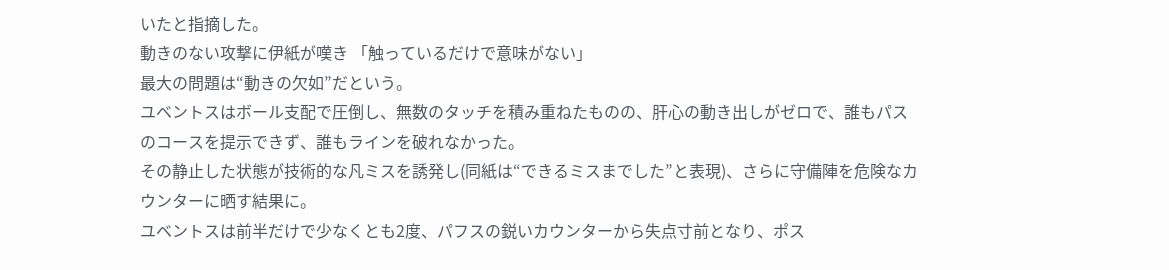いたと指摘した。
動きのない攻撃に伊紙が嘆き 「触っているだけで意味がない」
最大の問題は“動きの欠如”だという。
ユベントスはボール支配で圧倒し、無数のタッチを積み重ねたものの、肝心の動き出しがゼロで、誰もパスのコースを提示できず、誰もラインを破れなかった。
その静止した状態が技術的な凡ミスを誘発し(同紙は“できるミスまでした”と表現)、さらに守備陣を危険なカウンターに晒す結果に。
ユベントスは前半だけで少なくとも2度、パフスの鋭いカウンターから失点寸前となり、ポス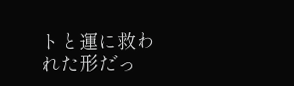トと運に救われた形だっ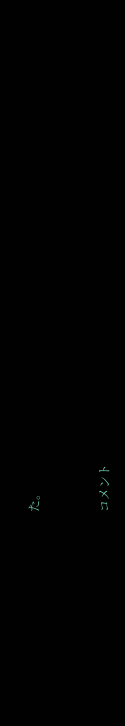た。



コメント